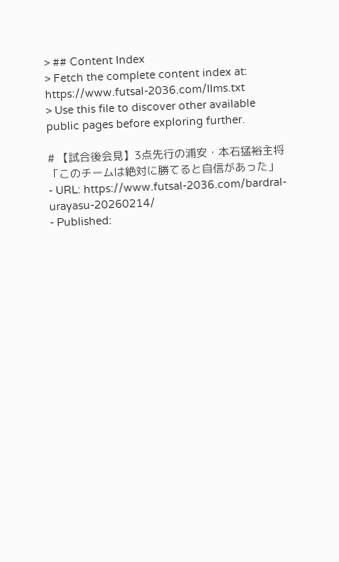> ## Content Index
> Fetch the complete content index at: https://www.futsal-2036.com/llms.txt
> Use this file to discover other available public pages before exploring further.

# 【試合後会見】3点先行の浦安・本石猛裕主将「このチームは絶対に勝てると自信があった」
- URL: https://www.futsal-2036.com/bardral-urayasu-20260214/
- Published: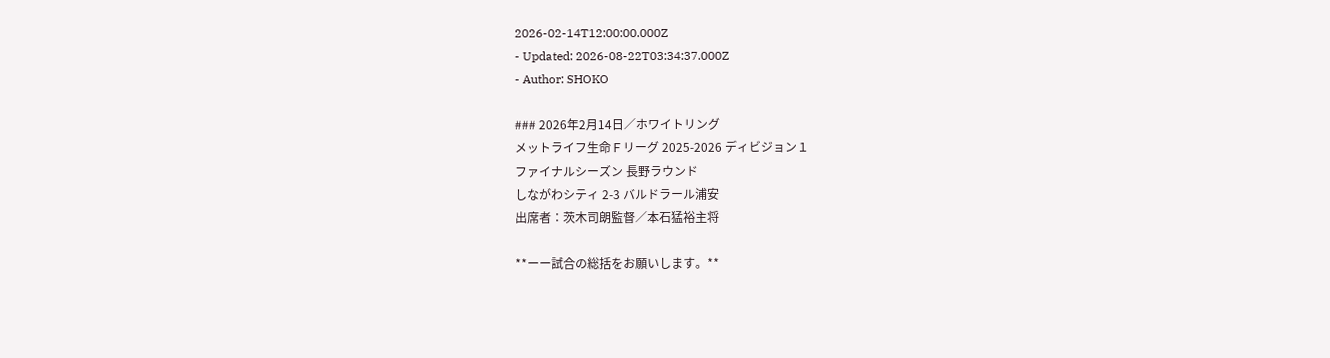2026-02-14T12:00:00.000Z
- Updated: 2026-08-22T03:34:37.000Z
- Author: SHOKO

### 2026年2月14日／ホワイトリング
メットライフ生命Ｆリーグ 2025-2026 ディビジョン１
ファイナルシーズン 長野ラウンド
しながわシティ 2-3 バルドラール浦安
出席者：茨木司朗監督／本石猛裕主将

**ーー試合の総括をお願いします。**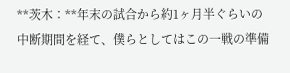**茨木：**年末の試合から約1ヶ月半ぐらいの中断期間を経て、僕らとしてはこの一戦の準備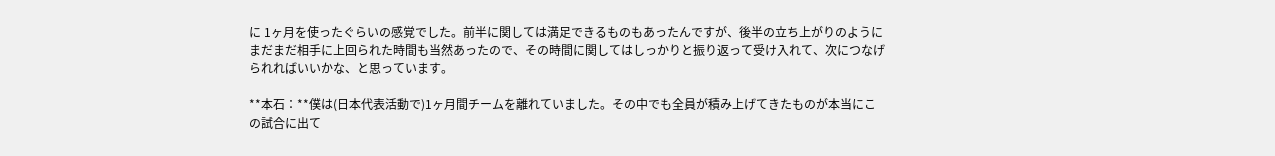に 1ヶ月を使ったぐらいの感覚でした。前半に関しては満足できるものもあったんですが、後半の立ち上がりのようにまだまだ相手に上回られた時間も当然あったので、その時間に関してはしっかりと振り返って受け入れて、次につなげられればいいかな、と思っています。

**本石：**僕は(日本代表活動で)1ヶ月間チームを離れていました。その中でも全員が積み上げてきたものが本当にこの試合に出て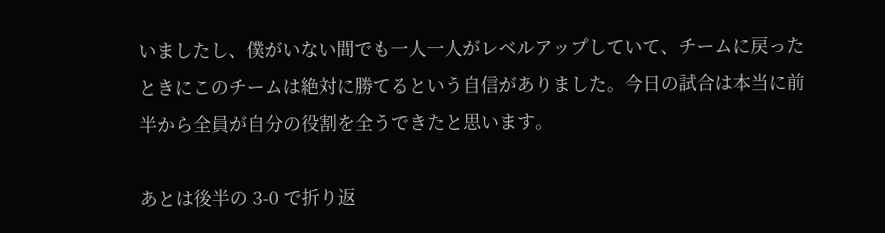いましたし、僕がいない間でも一人一人がレベルアップしていて、チームに戻ったときにこのチームは絶対に勝てるという自信がありました。今日の試合は本当に前半から全員が自分の役割を全うできたと思います。

あとは後半の 3-0 で折り返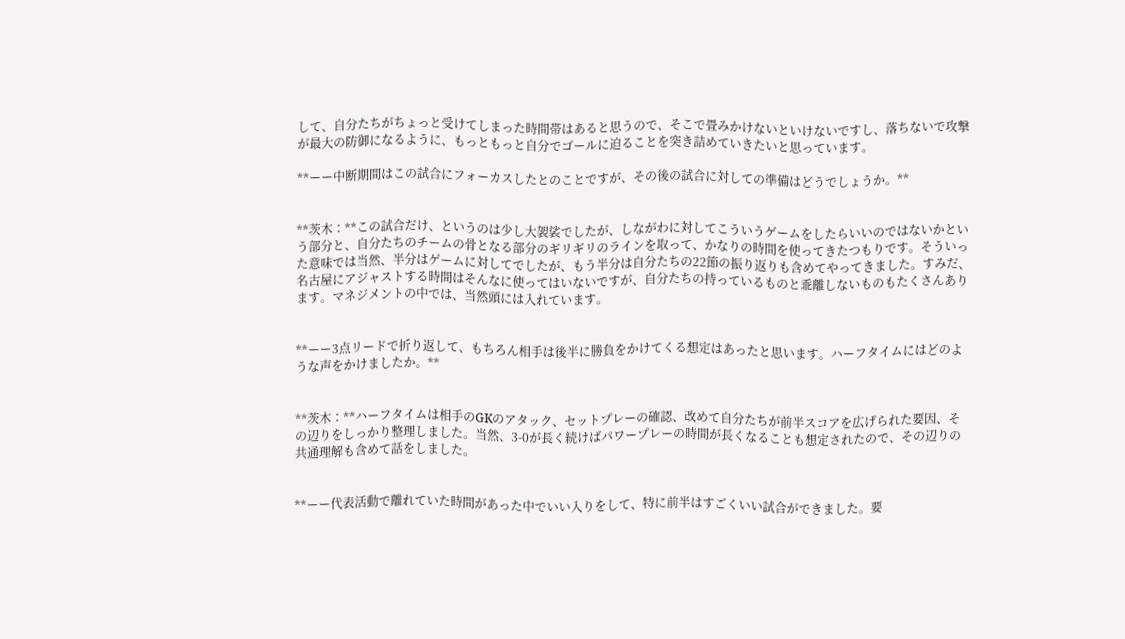して、自分たちがちょっと受けてしまった時間帯はあると思うので、そこで畳みかけないといけないですし、落ちないで攻撃が最大の防御になるように、もっともっと自分でゴールに迫ることを突き詰めていきたいと思っています。

**ーー中断期間はこの試合にフォーカスしたとのことですが、その後の試合に対しての準備はどうでしょうか。**


**茨木：**この試合だけ、というのは少し大袈裟でしたが、しながわに対してこういうゲームをしたらいいのではないかという部分と、自分たちのチームの骨となる部分のギリギリのラインを取って、かなりの時間を使ってきたつもりです。そういった意味では当然、半分はゲームに対してでしたが、もう半分は自分たちの22節の振り返りも含めてやってきました。すみだ、名古屋にアジャストする時間はそんなに使ってはいないですが、自分たちの持っているものと乖離しないものもたくさんあります。マネジメントの中では、当然頭には入れています。


**ーー3点リードで折り返して、もちろん相手は後半に勝負をかけてくる想定はあったと思います。ハーフタイムにはどのような声をかけましたか。**


**茨木：**ハーフタイムは相手のGKのアタック、セットプレーの確認、改めて自分たちが前半スコアを広げられた要因、その辺りをしっかり整理しました。当然、3-0が長く続けばパワープレーの時間が長くなることも想定されたので、その辺りの共通理解も含めて話をしました。


**ーー代表活動で離れていた時間があった中でいい入りをして、特に前半はすごくいい試合ができました。要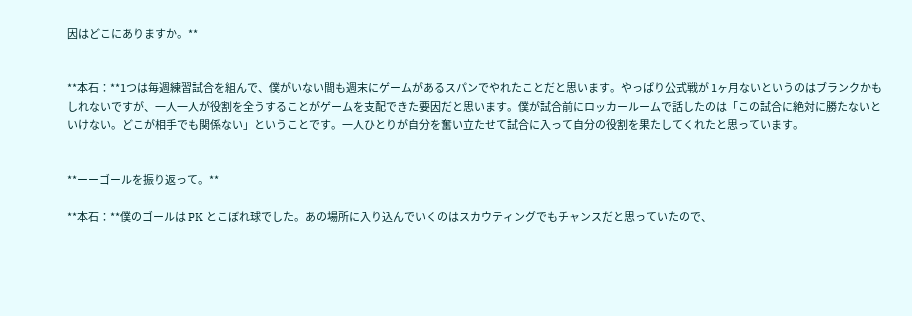因はどこにありますか。**


**本石：**1つは毎週練習試合を組んで、僕がいない間も週末にゲームがあるスパンでやれたことだと思います。やっぱり公式戦が 1ヶ月ないというのはブランクかもしれないですが、一人一人が役割を全うすることがゲームを支配できた要因だと思います。僕が試合前にロッカールームで話したのは「この試合に絶対に勝たないといけない。どこが相手でも関係ない」ということです。一人ひとりが自分を奮い立たせて試合に入って自分の役割を果たしてくれたと思っています。


**ーーゴールを振り返って。**

**本石：**僕のゴールは PK とこぼれ球でした。あの場所に入り込んでいくのはスカウティングでもチャンスだと思っていたので、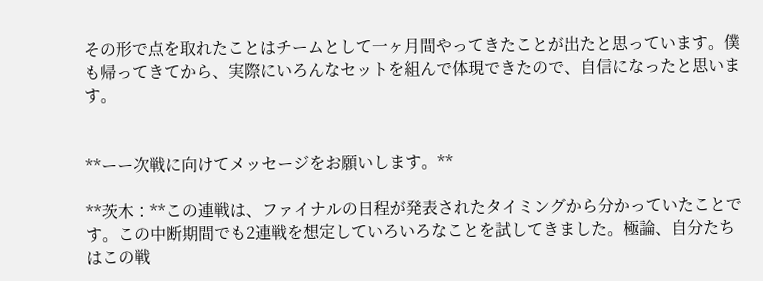その形で点を取れたことはチームとして一ヶ月間やってきたことが出たと思っています。僕も帰ってきてから、実際にいろんなセットを組んで体現できたので、自信になったと思います。


**ーー次戦に向けてメッセージをお願いします。**

**茨木：**この連戦は、ファイナルの日程が発表されたタイミングから分かっていたことです。この中断期間でも2連戦を想定していろいろなことを試してきました。極論、自分たちはこの戦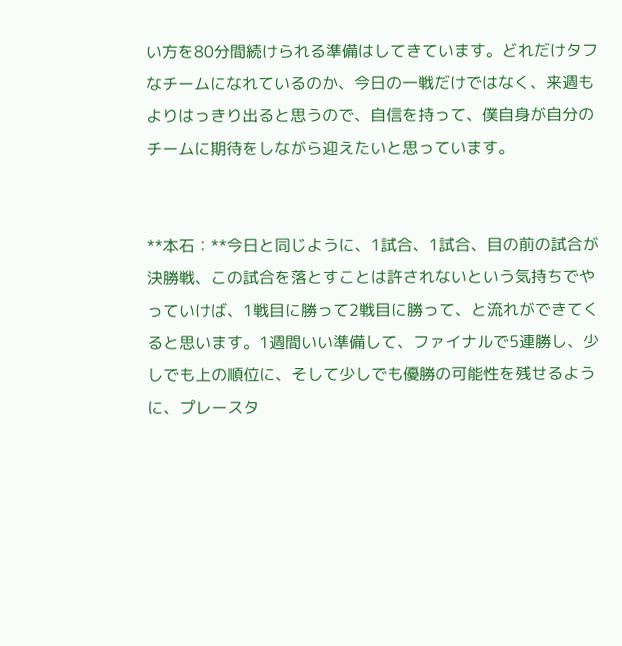い方を80分間続けられる準備はしてきています。どれだけタフなチームになれているのか、今日の一戦だけではなく、来週もよりはっきり出ると思うので、自信を持って、僕自身が自分のチームに期待をしながら迎えたいと思っています。


**本石：**今日と同じように、1試合、1試合、目の前の試合が決勝戦、この試合を落とすことは許されないという気持ちでやっていけば、1戦目に勝って2戦目に勝って、と流れができてくると思います。1週間いい準備して、ファイナルで5連勝し、少しでも上の順位に、そして少しでも優勝の可能性を残せるように、プレースタ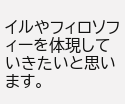イルやフィロソフィーを体現していきたいと思います。